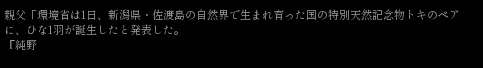親父「環境省は1日、新潟県・佐渡島の自然界で生まれ育った国の特別天然記念物トキのペアに、ひな1羽が誕生したと発表した。
『純野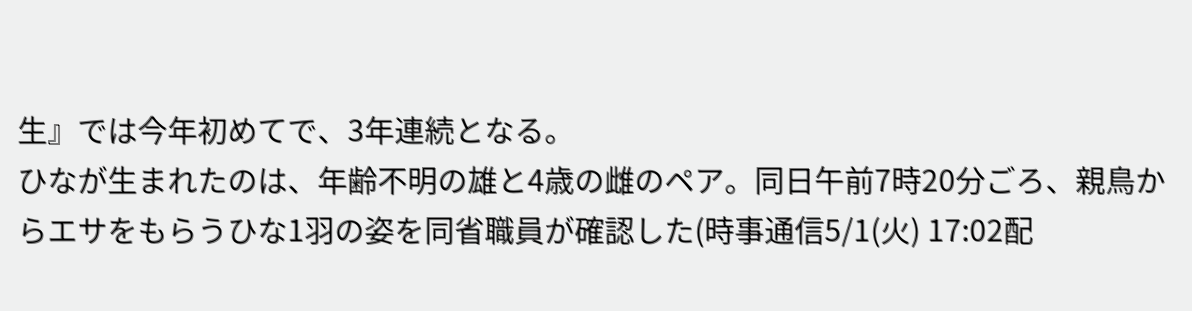生』では今年初めてで、3年連続となる。
ひなが生まれたのは、年齢不明の雄と4歳の雌のペア。同日午前7時20分ごろ、親鳥からエサをもらうひな1羽の姿を同省職員が確認した(時事通信5/1(火) 17:02配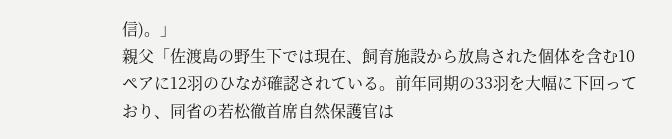信)。」
親父「佐渡島の野生下では現在、飼育施設から放鳥された個体を含む10ペアに12羽のひなが確認されている。前年同期の33羽を大幅に下回っており、同省の若松徹首席自然保護官は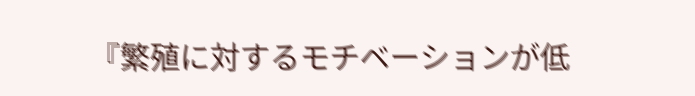『繁殖に対するモチベーションが低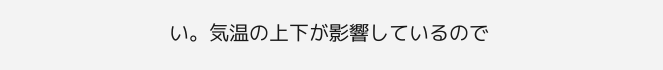い。気温の上下が影響しているので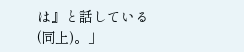は』と話している(同上)。」